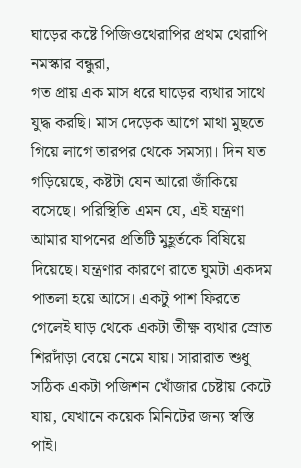ঘাড়ের কষ্টে পিজিওথেরাপির প্রথম থেরাপি
নমস্কার বন্ধুরা,
গত প্রায় এক মাস ধরে ঘাড়ের ব্যথার সাথে যুদ্ধ করছি। মাস দেড়েক আগে মাথা মুছতে গিয়ে লাগে তারপর থেকে সমস্যা। দিন যত গড়িয়েছে, কষ্টটা যেন আরো জাঁকিয়ে বসেছে। পরিস্থিতি এমন যে, এই যন্ত্রণা আমার যাপনের প্রতিটি মুহূর্তকে বিষিয়ে দিয়েছে। যন্ত্রণার কারণে রাতে ঘুমটা একদম পাতলা হয়ে আসে। একটু পাশ ফিরতে গেলেই ঘাড় থেকে একটা তীক্ষ্ণ ব্যথার স্রোত শিরদাঁড়া বেয়ে নেমে যায়। সারারাত শুধু সঠিক একটা পজিশন খোঁজার চেষ্টায় কেটে যায়, যেখানে কয়েক মিনিটের জন্য স্বস্তি পাই।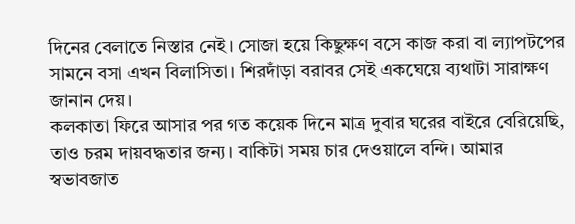দিনের বেলাতে নিস্তার নেই। সোজা হয়ে কিছুক্ষণ বসে কাজ করা বা ল্যাপটপের সামনে বসা এখন বিলাসিতা। শিরদাঁড়া বরাবর সেই একঘেয়ে ব্যথাটা সারাক্ষণ জানান দেয়।
কলকাতা ফিরে আসার পর গত কয়েক দিনে মাত্র দুবার ঘরের বাইরে বেরিয়েছি, তাও চরম দায়বদ্ধতার জন্য। বাকিটা সময় চার দেওয়ালে বন্দি। আমার স্বভাবজাত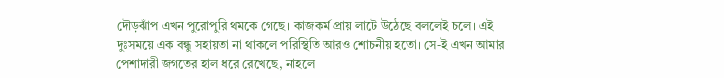দৌড়ঝাঁপ এখন পুরোপুরি থমকে গেছে। কাজকর্ম প্রায় লাটে উঠেছে বললেই চলে। এই দুঃসময়ে এক বন্ধু সহায়তা না থাকলে পরিস্থিতি আরও শোচনীয় হতো। সে-ই এখন আমার পেশাদারী জগতের হাল ধরে রেখেছে, নাহলে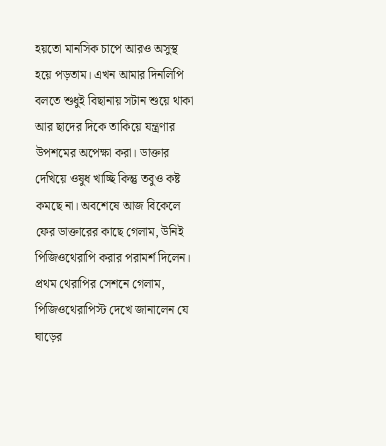হয়তো মানসিক চাপে আরও অসুস্থ হয়ে পড়তাম। এখন আমার দিনলিপি বলতে শুধুই বিছানায় সটান শুয়ে থাকা আর ছাদের দিকে তাকিয়ে যন্ত্রণার উপশমের অপেক্ষা করা। ডাক্তার দেখিয়ে ওষুধ খাচ্ছি কিন্তু তবুও কষ্ট কমছে না। অবশেষে আজ বিকেলে ফের ডাক্তারের কাছে গেলাম, উনিই পিজিওথেরাপি করার পরামর্শ দিলেন।
প্রথম থেরাপির সেশনে গেলাম, পিজিওথেরাপিস্ট দেখে জানালেন যে ঘাড়ের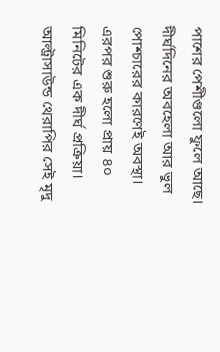পাশের পেশীগুলো ফুলে আছে। দীর্ঘদিনের অবহেলা আর ভুল পোশ্চারের কারণেই অবস্থা। এরপর শুরু হলো প্রায় ৪০ মিনিটের এক দীর্ঘ প্রক্রিয়া। আল্ট্রাসাউন্ড থেরাপির সেই মৃদু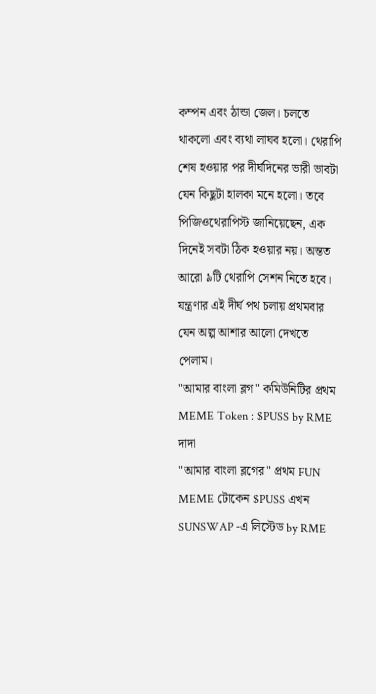কম্পন এবং ঠান্ডা জেল। চলতে থাকলো এবং ব্যথা লাঘব হলো। থেরাপি শেষ হওয়ার পর দীর্ঘদিনের ভারী ভাবটা যেন কিছুটা হালকা মনে হলো। তবে পিজিওথেরাপিস্ট জানিয়েছেন, এক দিনেই সবটা ঠিক হওয়ার নয়। অন্তত আরো ৯টি থেরাপি সেশন নিতে হবে। যন্ত্রণার এই দীর্ঘ পথ চলায় প্রথমবার যেন অল্প আশার আলো দেখতে পেলাম।
"আমার বাংলা ব্লগ" কমিউনিটির প্রথম MEME Token : $PUSS by RME দাদা
"আমার বাংলা ব্লগের" প্রথম FUN MEME টোকেন $PUSS এখন SUNSWAP -এ লিস্টেড by RME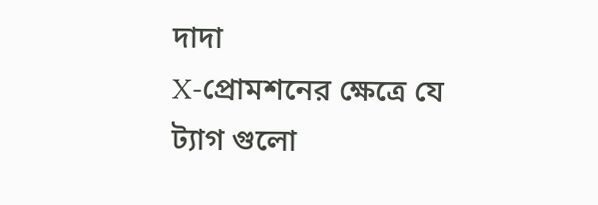দাদা
X-প্রোমশনের ক্ষেত্রে যে ট্যাগ গুলো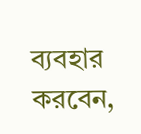ব্যবহার করবেন,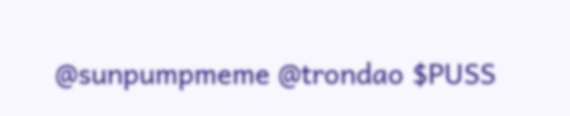@sunpumpmeme @trondao $PUSS